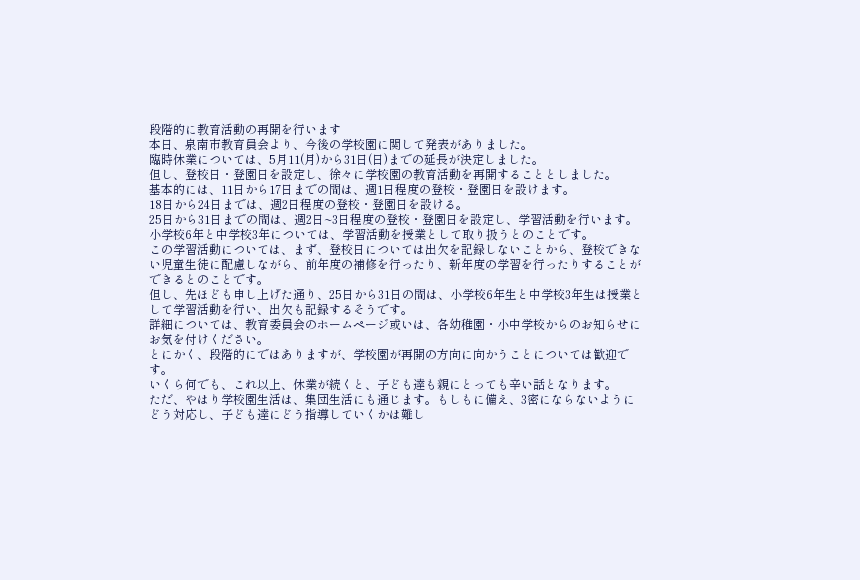段階的に教育活動の再開を行います
本日、泉南市教育員会より、今後の学校園に関して発表がありました。
臨時休業については、5月11(月)から31日(日)までの延長が決定しました。
但し、登校日・登園日を設定し、徐々に学校園の教育活動を再開することとしました。
基本的には、11日から17日までの間は、週1日程度の登校・登園日を設けます。
18日から24日までは、週2日程度の登校・登園日を設ける。
25日から31日までの間は、週2日~3日程度の登校・登園日を設定し、学習活動を行います。小学校6年と中学校3年については、学習活動を授業として取り扱うとのことです。
この学習活動については、まず、登校日については出欠を記録しないことから、登校できない児童生徒に配慮しながら、前年度の補修を行ったり、新年度の学習を行ったりすることができるとのことです。
但し、先ほども申し上げた通り、25日から31日の間は、小学校6年生と中学校3年生は授業として学習活動を行い、出欠も記録するそうです。
詳細については、教育委員会のホームページ或いは、各幼稚園・小中学校からのお知らせにお気を付けください。
とにかく、段階的にではありますが、学校園が再開の方向に向かうことについては歓迎です。
いくら何でも、これ以上、休業が続くと、子ども達も親にとっても辛い話となります。
ただ、やはり学校園生活は、集団生活にも通じます。もしもに備え、3密にならないようにどう対応し、子ども達にどう指導していくかは難し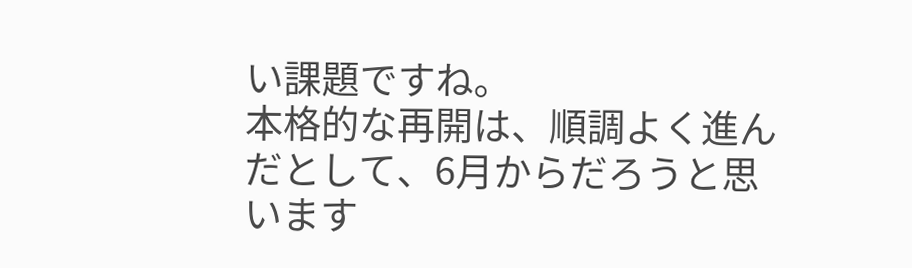い課題ですね。
本格的な再開は、順調よく進んだとして、6月からだろうと思います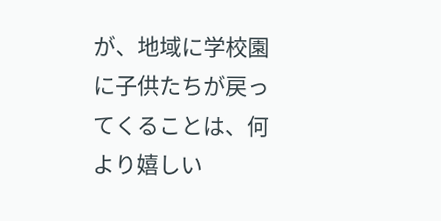が、地域に学校園に子供たちが戻ってくることは、何より嬉しい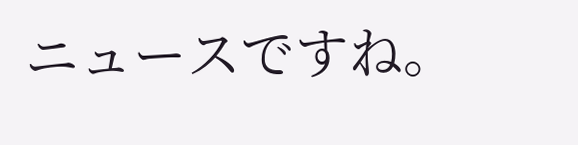ニュースですね。